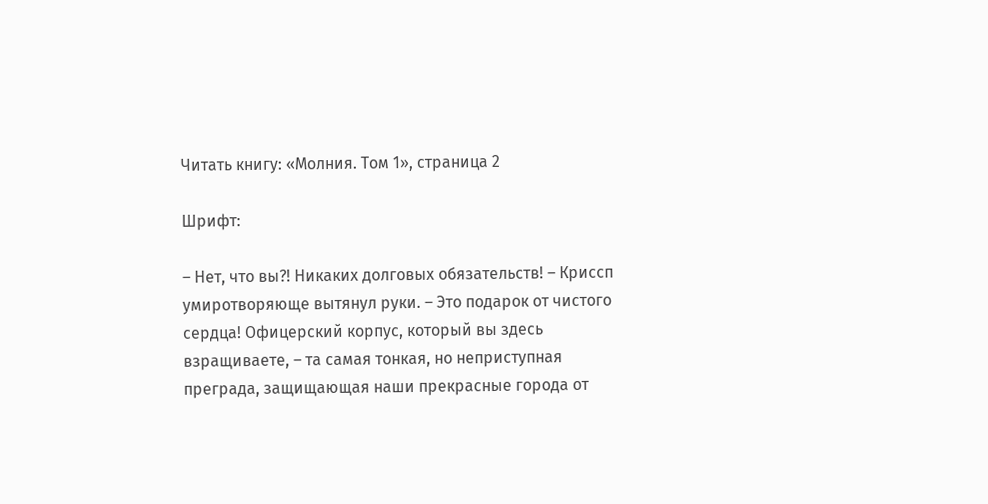Читать книгу: «Молния. Том 1», страница 2

Шрифт:

– Нет, что вы?! Никаких долговых обязательств! – Криссп умиротворяюще вытянул руки. – Это подарок от чистого сердца! Офицерский корпус, который вы здесь взращиваете, – та самая тонкая, но неприступная преграда, защищающая наши прекрасные города от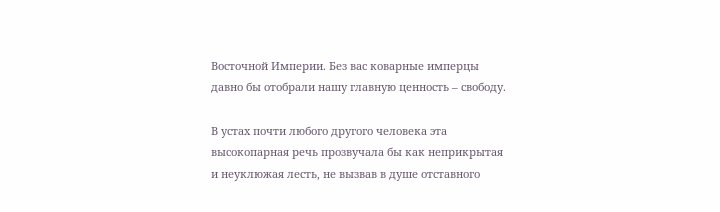Восточной Империи. Без вас коварные имперцы давно бы отобрали нашу главную ценность – свободу.

В устах почти любого другого человека эта высокопарная речь прозвучала бы как неприкрытая и неуклюжая лесть, не вызвав в душе отставного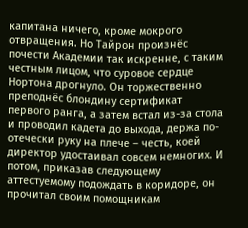капитана ничего, кроме мокрого отвращения. Но Тайрон произнёс почести Академии так искренне, с таким честным лицом, что суровое сердце Нортона дрогнуло. Он торжественно преподнёс блондину сертификат первого ранга, а затем встал из-за стола и проводил кадета до выхода, держа по-отечески руку на плече – честь, коей директор удостаивал совсем немногих. И потом, приказав следующему аттестуемому подождать в коридоре, он прочитал своим помощникам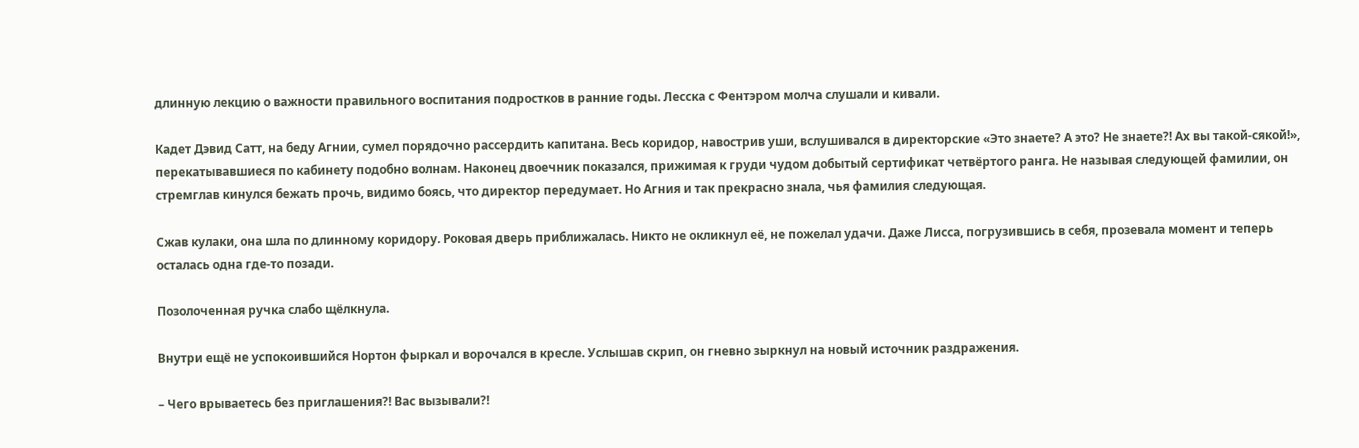длинную лекцию о важности правильного воспитания подростков в ранние годы. Лесска с Фентэром молча слушали и кивали.

Кадет Дэвид Сатт, на беду Агнии, сумел порядочно рассердить капитана. Весь коридор, навострив уши, вслушивался в директорские «Это знаете? А это? Не знаете?! Ах вы такой-сякой!», перекатывавшиеся по кабинету подобно волнам. Наконец двоечник показался, прижимая к груди чудом добытый сертификат четвёртого ранга. Не называя следующей фамилии, он стремглав кинулся бежать прочь, видимо боясь, что директор передумает. Но Агния и так прекрасно знала, чья фамилия следующая.

Сжав кулаки, она шла по длинному коридору. Роковая дверь приближалась. Никто не окликнул её, не пожелал удачи. Даже Лисса, погрузившись в себя, прозевала момент и теперь осталась одна где-то позади.

Позолоченная ручка слабо щёлкнула.

Внутри ещё не успокоившийся Нортон фыркал и ворочался в кресле. Услышав скрип, он гневно зыркнул на новый источник раздражения.

– Чего врываетесь без приглашения?! Вас вызывали?!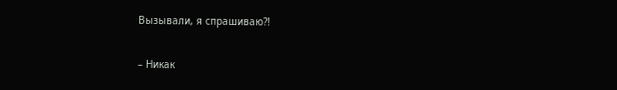Вызывали, я спрашиваю?!

– Никак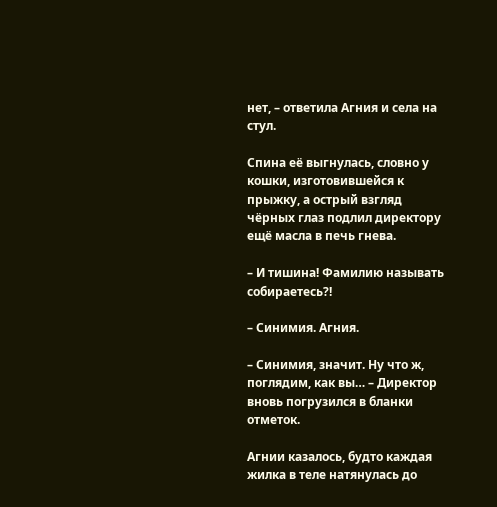нет, – ответила Агния и села на стул.

Спина её выгнулась, словно у кошки, изготовившейся к прыжку, а острый взгляд чёрных глаз подлил директору ещё масла в печь гнева.

– И тишина! Фамилию называть собираетесь?!

– Синимия. Агния.

– Синимия, значит. Ну что ж, поглядим, как вы… – Директор вновь погрузился в бланки отметок.

Агнии казалось, будто каждая жилка в теле натянулась до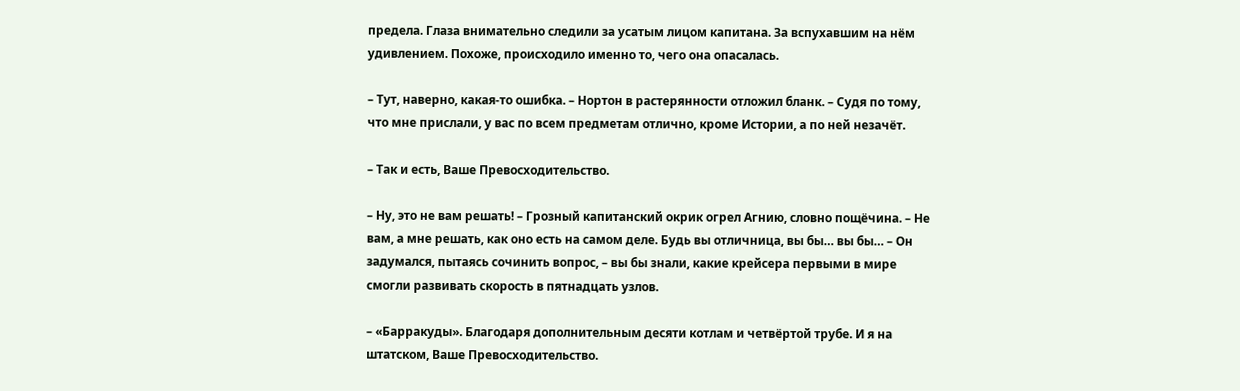предела. Глаза внимательно следили за усатым лицом капитана. За вспухавшим на нём удивлением. Похоже, происходило именно то, чего она опасалась.

– Тут, наверно, какая-то ошибка. – Нортон в растерянности отложил бланк. – Судя по тому, что мне прислали, у вас по всем предметам отлично, кроме Истории, а по ней незачёт.

– Так и есть, Ваше Превосходительство.

– Ну, это не вам решать! – Грозный капитанский окрик огрел Агнию, словно пощёчина. – Не вам, а мне решать, как оно есть на самом деле. Будь вы отличница, вы бы… вы бы… – Он задумался, пытаясь сочинить вопрос, – вы бы знали, какие крейсера первыми в мире смогли развивать скорость в пятнадцать узлов.

– «Барракуды». Благодаря дополнительным десяти котлам и четвёртой трубе. И я на штатском, Ваше Превосходительство.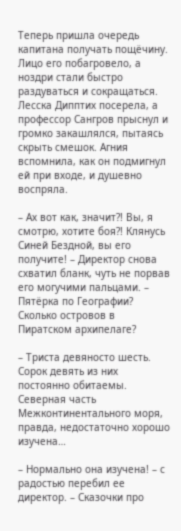Теперь пришла очередь капитана получать пощёчину. Лицо его побагровело, а ноздри стали быстро раздуваться и сокращаться. Лесска Дипптих посерела, а профессор Сангров прыснул и громко закашлялся, пытаясь скрыть смешок. Агния вспомнила, как он подмигнул ей при входе, и душевно воспряла.

– Ах вот как, значит?! Вы, я смотрю, хотите боя?! Клянусь Синей Бездной, вы его получите! – Директор снова схватил бланк, чуть не порвав его могучими пальцами. – Пятёрка по Географии? Сколько островов в Пиратском архипелаге?

– Триста девяносто шесть. Сорок девять из них постоянно обитаемы. Северная часть Межконтинентального моря, правда, недостаточно хорошо изучена…

– Нормально она изучена! – с радостью перебил ее директор. – Сказочки про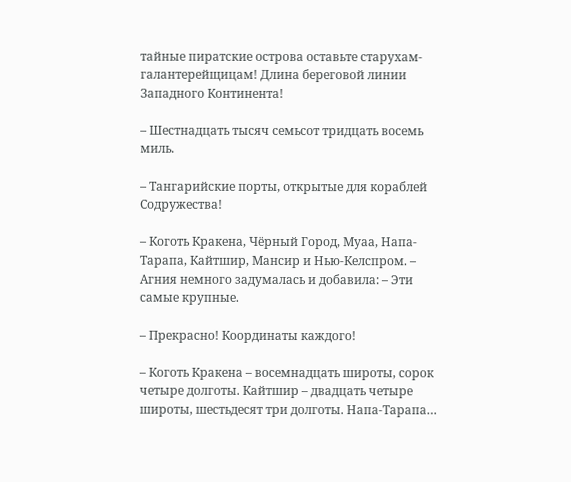тайные пиратские острова оставьте старухам-галантерейщицам! Длина береговой линии Западного Континента!

– Шестнадцать тысяч семьсот тридцать восемь миль.

– Тангарийские порты, открытые для кораблей Содружества!

– Коготь Кракена, Чёрный Город, Муаа, Напа-Тарапа, Кайтшир, Мансир и Нью-Келспром. – Агния немного задумалась и добавила: – Эти самые крупные.

– Прекрасно! Координаты каждого!

– Коготь Кракена – восемнадцать широты, сорок четыре долготы. Кайтшир – двадцать четыре широты, шестьдесят три долготы. Напа-Тарапа…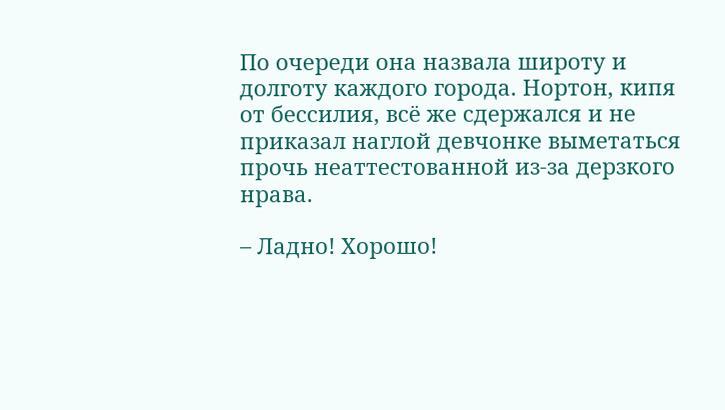По очереди она назвала широту и долготу каждого города. Нортон, кипя от бессилия, всё же сдержался и не приказал наглой девчонке выметаться прочь неаттестованной из-за дерзкого нрава.

– Ладно! Хорошо!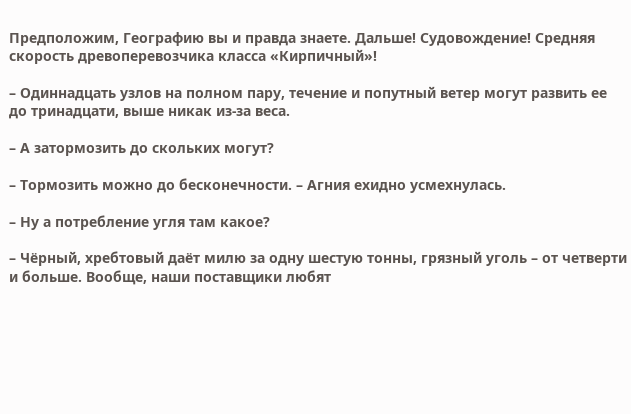Предположим, Географию вы и правда знаете. Дальше! Судовождение! Средняя скорость древоперевозчика класса «Кирпичный»!

– Одиннадцать узлов на полном пару, течение и попутный ветер могут развить ее до тринадцати, выше никак из-за веса.

– А затормозить до скольких могут?

– Тормозить можно до бесконечности. – Агния ехидно усмехнулась.

– Ну а потребление угля там какое?

– Чёрный, хребтовый даёт милю за одну шестую тонны, грязный уголь – от четверти и больше. Вообще, наши поставщики любят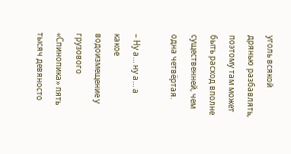уголь всякой дрянью разбавлять, поэтому там может быть расход вполне существенней, чем одна четвёртая.

– Ну а… ну а… а какое водоизмещение у грузового «Спинопика» пять тысяч девяносто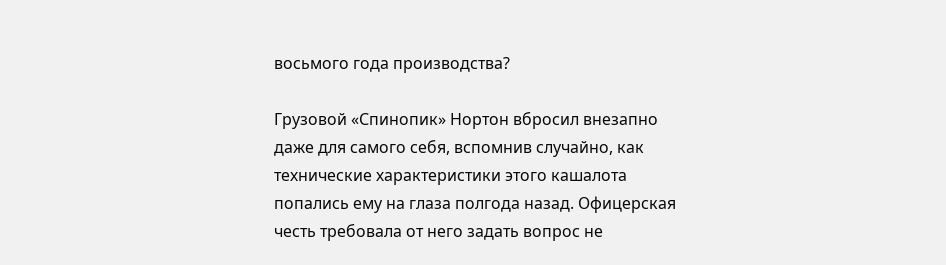восьмого года производства?

Грузовой «Спинопик» Нортон вбросил внезапно даже для самого себя, вспомнив случайно, как технические характеристики этого кашалота попались ему на глаза полгода назад. Офицерская честь требовала от него задать вопрос не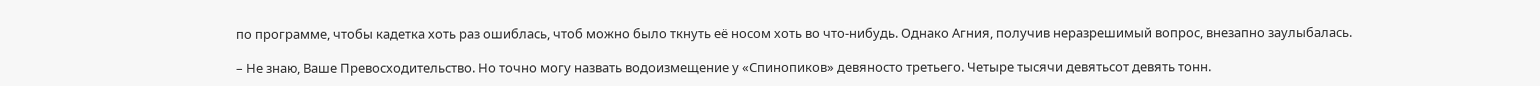по программе, чтобы кадетка хоть раз ошиблась, чтоб можно было ткнуть её носом хоть во что-нибудь. Однако Агния, получив неразрешимый вопрос, внезапно заулыбалась.

– Не знаю, Ваше Превосходительство. Но точно могу назвать водоизмещение у «Спинопиков» девяносто третьего. Четыре тысячи девятьсот девять тонн.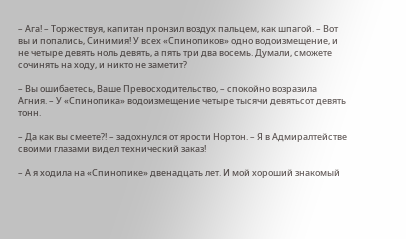– Ага! – Торжествуя, капитан пронзил воздух пальцем, как шпагой. – Вот вы и попались, Синимия! У всех «Спинопиков» одно водоизмещение, и не четыре девять ноль девять, а пять три два восемь. Думали, сможете сочинять на ходу, и никто не заметит?

– Вы ошибаетесь, Ваше Превосходительство, – спокойно возразила Агния. – У «Спинопика» водоизмещение четыре тысячи девятьсот девять тонн.

– Да как вы смеете?! – задохнулся от ярости Нортон. – Я в Адмиралтействе своими глазами видел технический заказ!

– А я ходила на «Спинопике» двенадцать лет. И мой хороший знакомый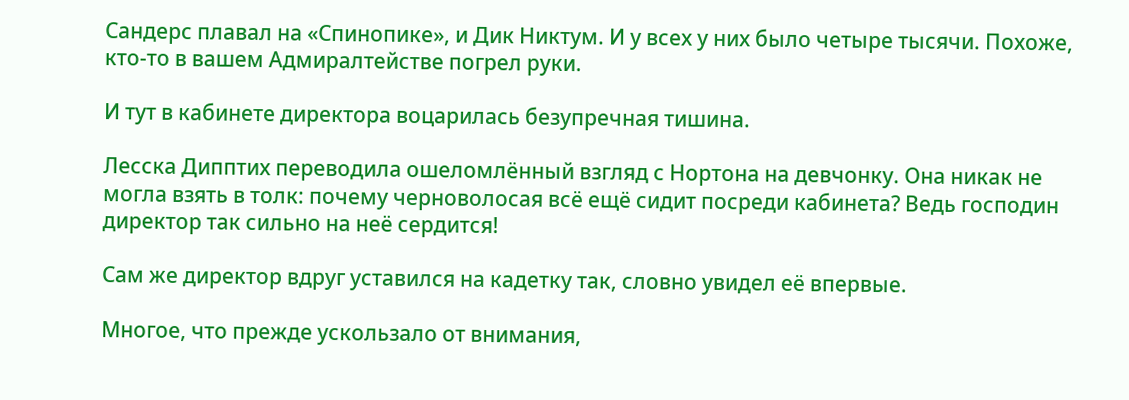Сандерс плавал на «Спинопике», и Дик Никтум. И у всех у них было четыре тысячи. Похоже, кто-то в вашем Адмиралтействе погрел руки.

И тут в кабинете директора воцарилась безупречная тишина.

Лесска Дипптих переводила ошеломлённый взгляд с Нортона на девчонку. Она никак не могла взять в толк: почему черноволосая всё ещё сидит посреди кабинета? Ведь господин директор так сильно на неё сердится!

Сам же директор вдруг уставился на кадетку так, словно увидел её впервые.

Многое, что прежде ускользало от внимания,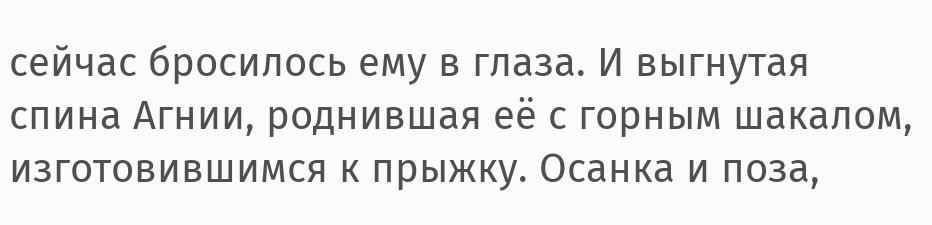сейчас бросилось ему в глаза. И выгнутая спина Агнии, роднившая её с горным шакалом, изготовившимся к прыжку. Осанка и поза,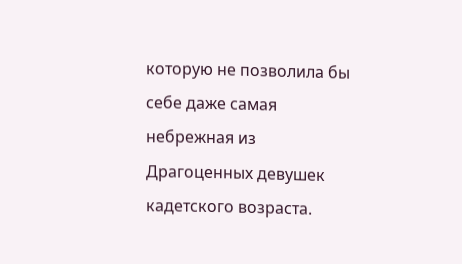которую не позволила бы себе даже самая небрежная из Драгоценных девушек кадетского возраста.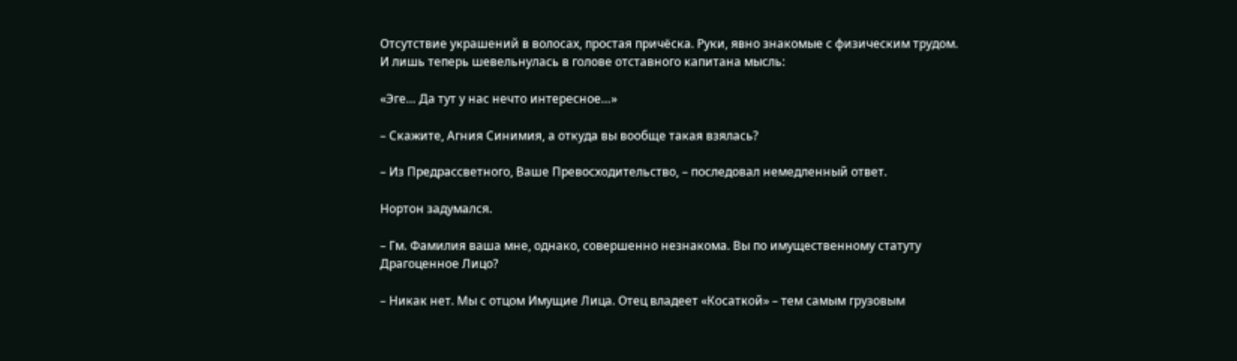Отсутствие украшений в волосах, простая причёска. Руки, явно знакомые с физическим трудом. И лишь теперь шевельнулась в голове отставного капитана мысль:

«Эге… Да тут у нас нечто интересное…»

– Скажите, Агния Синимия, а откуда вы вообще такая взялась?

– Из Предрассветного, Ваше Превосходительство, – последовал немедленный ответ.

Нортон задумался.

– Гм. Фамилия ваша мне, однако, совершенно незнакома. Вы по имущественному статуту Драгоценное Лицо?

– Никак нет. Мы с отцом Имущие Лица. Отец владеет «Косаткой» – тем самым грузовым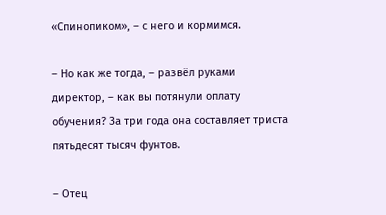«Спинопиком», – с него и кормимся.

– Но как же тогда, – развёл руками директор, – как вы потянули оплату обучения? За три года она составляет триста пятьдесят тысяч фунтов.

– Отец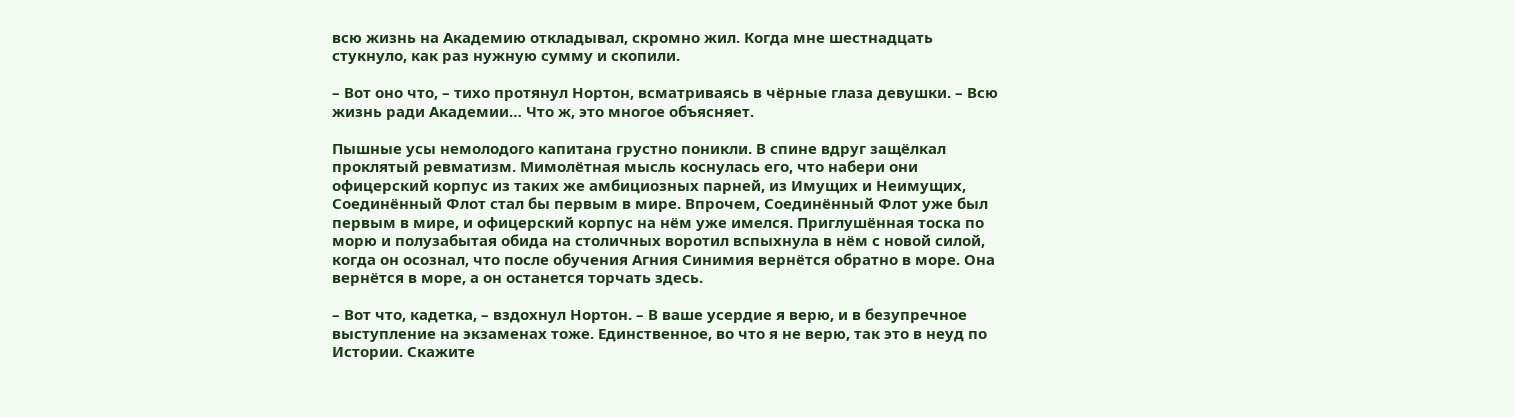всю жизнь на Академию откладывал, скромно жил. Когда мне шестнадцать стукнуло, как раз нужную сумму и скопили.

– Вот оно что, – тихо протянул Нортон, всматриваясь в чёрные глаза девушки. – Всю жизнь ради Академии… Что ж, это многое объясняет.

Пышные усы немолодого капитана грустно поникли. В спине вдруг защёлкал проклятый ревматизм. Мимолётная мысль коснулась его, что набери они офицерский корпус из таких же амбициозных парней, из Имущих и Неимущих, Соединённый Флот стал бы первым в мире. Впрочем, Соединённый Флот уже был первым в мире, и офицерский корпус на нём уже имелся. Приглушённая тоска по морю и полузабытая обида на столичных воротил вспыхнула в нём с новой силой, когда он осознал, что после обучения Агния Синимия вернётся обратно в море. Она вернётся в море, а он останется торчать здесь.

– Вот что, кадетка, – вздохнул Нортон. – В ваше усердие я верю, и в безупречное выступление на экзаменах тоже. Единственное, во что я не верю, так это в неуд по Истории. Скажите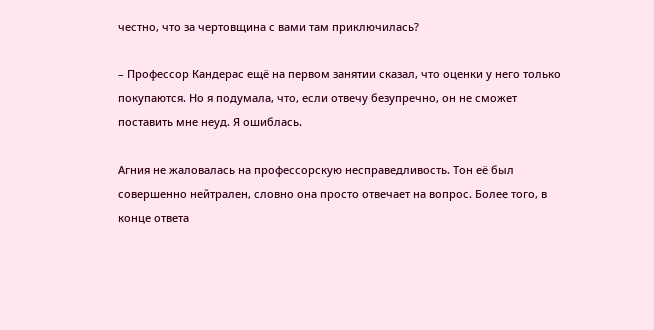честно, что за чертовщина с вами там приключилась?

– Профессор Кандерас ещё на первом занятии сказал, что оценки у него только покупаются. Но я подумала, что, если отвечу безупречно, он не сможет поставить мне неуд. Я ошиблась.

Агния не жаловалась на профессорскую несправедливость. Тон её был совершенно нейтрален, словно она просто отвечает на вопрос. Более того, в конце ответа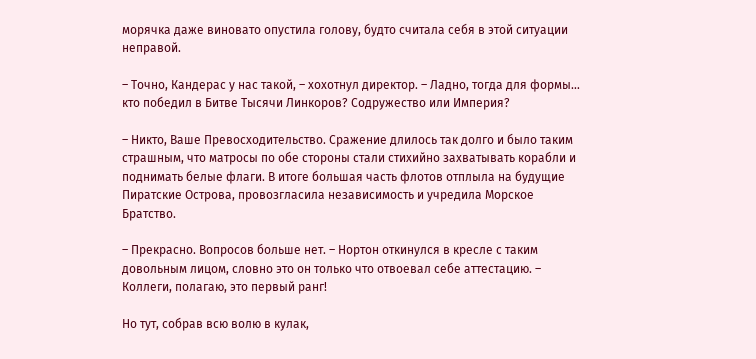морячка даже виновато опустила голову, будто считала себя в этой ситуации неправой.

– Точно, Кандерас у нас такой, – хохотнул директор. – Ладно, тогда для формы… кто победил в Битве Тысячи Линкоров? Содружество или Империя?

– Никто, Ваше Превосходительство. Сражение длилось так долго и было таким страшным, что матросы по обе стороны стали стихийно захватывать корабли и поднимать белые флаги. В итоге большая часть флотов отплыла на будущие Пиратские Острова, провозгласила независимость и учредила Морское Братство.

– Прекрасно. Вопросов больше нет. – Нортон откинулся в кресле с таким довольным лицом, словно это он только что отвоевал себе аттестацию. – Коллеги, полагаю, это первый ранг!

Но тут, собрав всю волю в кулак,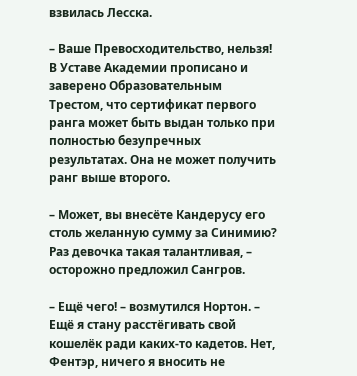взвилась Лесска.

– Ваше Превосходительство, нельзя! В Уставе Академии прописано и заверено Образовательным Трестом, что сертификат первого ранга может быть выдан только при полностью безупречных результатах. Она не может получить ранг выше второго.

– Может, вы внесёте Кандерусу его столь желанную сумму за Синимию? Раз девочка такая талантливая, – осторожно предложил Сангров.

– Ещё чего! – возмутился Нортон. – Ещё я стану расстёгивать свой кошелёк ради каких-то кадетов. Нет, Фентэр, ничего я вносить не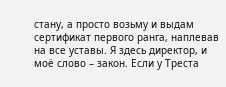стану, а просто возьму и выдам сертификат первого ранга, наплевав на все уставы. Я здесь директор, и моё слово – закон. Если у Треста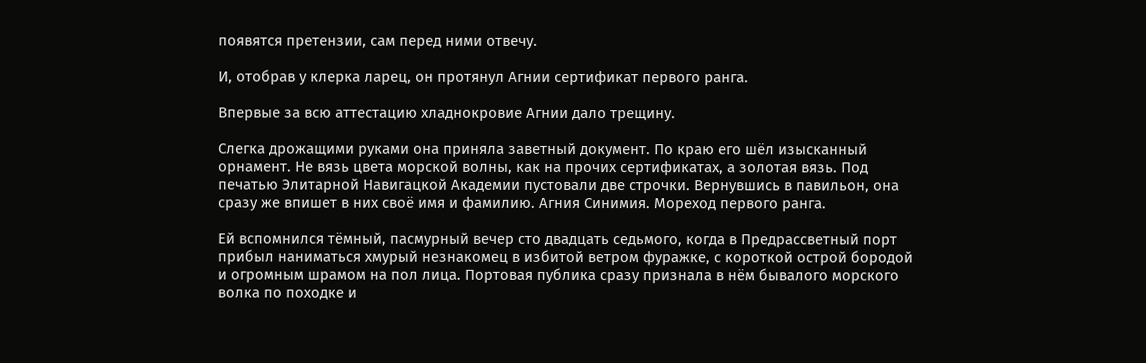появятся претензии, сам перед ними отвечу.

И, отобрав у клерка ларец, он протянул Агнии сертификат первого ранга.

Впервые за всю аттестацию хладнокровие Агнии дало трещину.

Слегка дрожащими руками она приняла заветный документ. По краю его шёл изысканный орнамент. Не вязь цвета морской волны, как на прочих сертификатах, а золотая вязь. Под печатью Элитарной Навигацкой Академии пустовали две строчки. Вернувшись в павильон, она сразу же впишет в них своё имя и фамилию. Агния Синимия. Мореход первого ранга.

Ей вспомнился тёмный, пасмурный вечер сто двадцать седьмого, когда в Предрассветный порт прибыл наниматься хмурый незнакомец в избитой ветром фуражке, с короткой острой бородой и огромным шрамом на пол лица. Портовая публика сразу признала в нём бывалого морского волка по походке и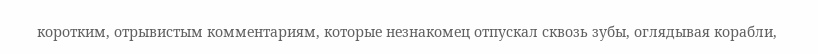коротким, отрывистым комментариям, которые незнакомец отпускал сквозь зубы, оглядывая корабли,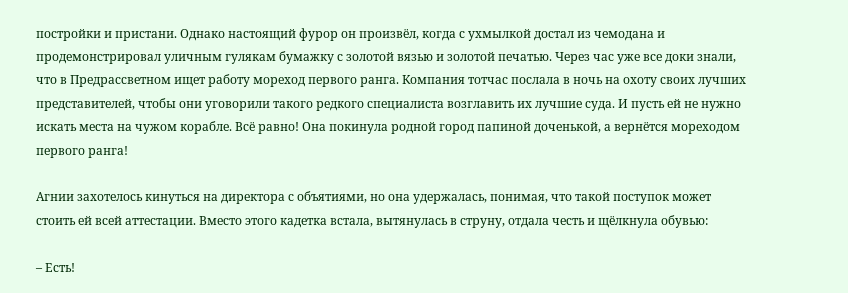постройки и пристани. Однако настоящий фурор он произвёл, когда с ухмылкой достал из чемодана и продемонстрировал уличным гулякам бумажку с золотой вязью и золотой печатью. Через час уже все доки знали, что в Предрассветном ищет работу мореход первого ранга. Компания тотчас послала в ночь на охоту своих лучших представителей, чтобы они уговорили такого редкого специалиста возглавить их лучшие суда. И пусть ей не нужно искать места на чужом корабле. Всё равно! Она покинула родной город папиной доченькой, а вернётся мореходом первого ранга!

Агнии захотелось кинуться на директора с объятиями, но она удержалась, понимая, что такой поступок может стоить ей всей аттестации. Вместо этого кадетка встала, вытянулась в струну, отдала честь и щёлкнула обувью:

– Есть!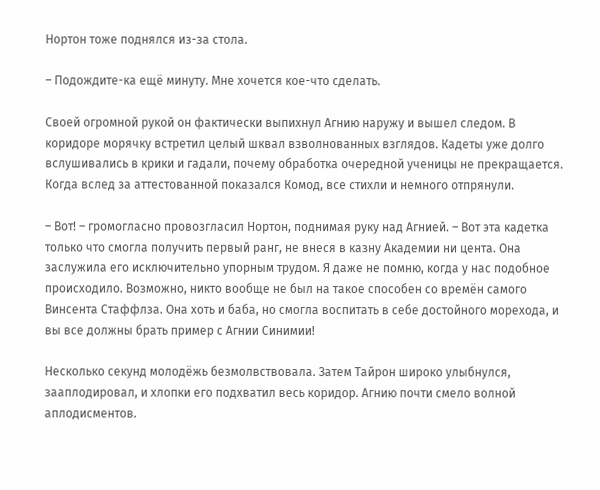Нортон тоже поднялся из-за стола.

– Подождите-ка ещё минуту. Мне хочется кое-что сделать.

Своей огромной рукой он фактически выпихнул Агнию наружу и вышел следом. В коридоре морячку встретил целый шквал взволнованных взглядов. Кадеты уже долго вслушивались в крики и гадали, почему обработка очередной ученицы не прекращается. Когда вслед за аттестованной показался Комод, все стихли и немного отпрянули.

– Вот! – громогласно провозгласил Нортон, поднимая руку над Агнией. – Вот эта кадетка только что смогла получить первый ранг, не внеся в казну Академии ни цента. Она заслужила его исключительно упорным трудом. Я даже не помню, когда у нас подобное происходило. Возможно, никто вообще не был на такое способен со времён самого Винсента Стаффлза. Она хоть и баба, но смогла воспитать в себе достойного морехода, и вы все должны брать пример с Агнии Синимии!

Несколько секунд молодёжь безмолвствовала. Затем Тайрон широко улыбнулся, зааплодировал, и хлопки его подхватил весь коридор. Агнию почти смело волной аплодисментов.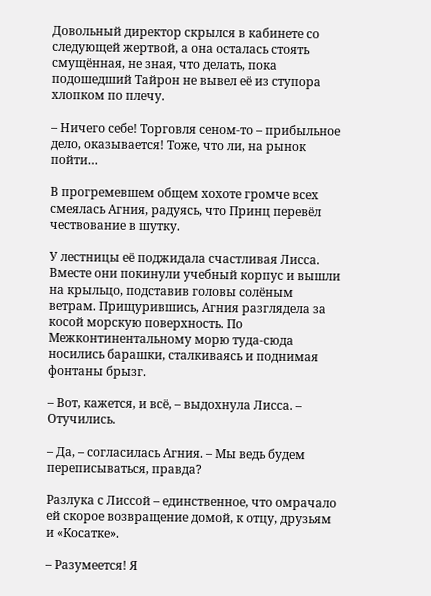Довольный директор скрылся в кабинете со следующей жертвой, а она осталась стоять смущённая, не зная, что делать, пока подошедший Тайрон не вывел её из ступора хлопком по плечу.

– Ничего себе! Торговля сеном-то – прибыльное дело, оказывается! Тоже, что ли, на рынок пойти…

В прогремевшем общем хохоте громче всех смеялась Агния, радуясь, что Принц перевёл чествование в шутку.

У лестницы её поджидала счастливая Лисса. Вместе они покинули учебный корпус и вышли на крыльцо, подставив головы солёным ветрам. Прищурившись, Агния разглядела за косой морскую поверхность. По Межконтинентальному морю туда-сюда носились барашки, сталкиваясь и поднимая фонтаны брызг.

– Вот, кажется, и всё, – выдохнула Лисса. – Отучились.

– Да, – согласилась Агния. – Мы ведь будем переписываться, правда?

Разлука с Лиссой – единственное, что омрачало ей скорое возвращение домой, к отцу, друзьям и «Косатке».

– Разумеется! Я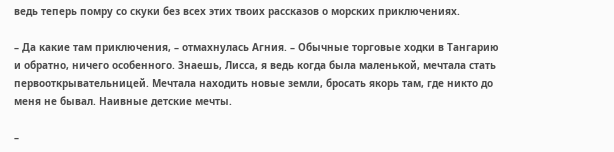ведь теперь помру со скуки без всех этих твоих рассказов о морских приключениях.

– Да какие там приключения, – отмахнулась Агния. – Обычные торговые ходки в Тангарию и обратно, ничего особенного. Знаешь, Лисса, я ведь когда была маленькой, мечтала стать первооткрывательницей. Мечтала находить новые земли, бросать якорь там, где никто до меня не бывал. Наивные детские мечты.

–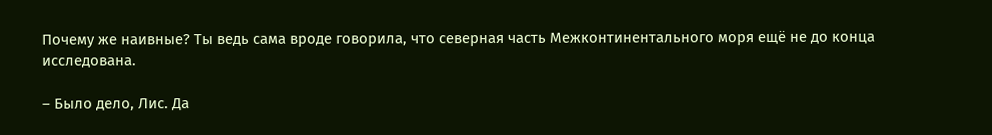Почему же наивные? Ты ведь сама вроде говорила, что северная часть Межконтинентального моря ещё не до конца исследована.

– Было дело, Лис. Да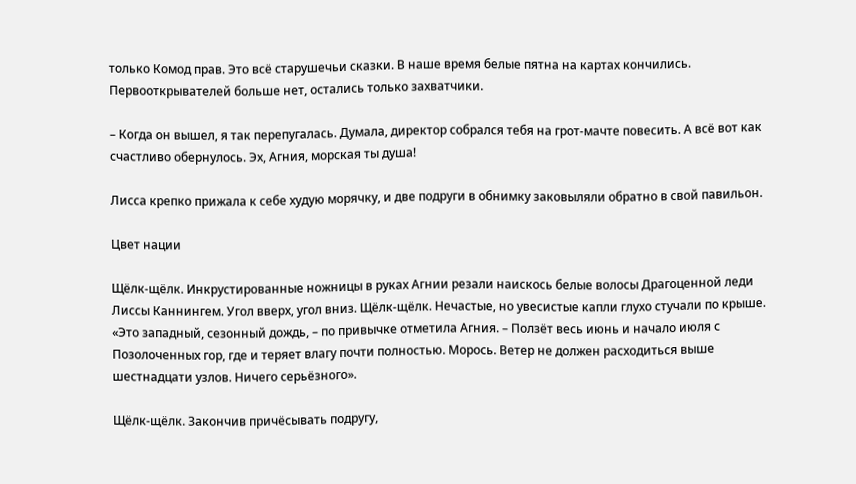только Комод прав. Это всё старушечьи сказки. В наше время белые пятна на картах кончились. Первооткрывателей больше нет, остались только захватчики.

– Когда он вышел, я так перепугалась. Думала, директор собрался тебя на грот-мачте повесить. А всё вот как счастливо обернулось. Эх, Агния, морская ты душа!

Лисса крепко прижала к себе худую морячку, и две подруги в обнимку заковыляли обратно в свой павильон.

Цвет нации

Щёлк-щёлк. Инкрустированные ножницы в руках Агнии резали наискось белые волосы Драгоценной леди Лиссы Каннингем. Угол вверх, угол вниз. Щёлк-щёлк. Нечастые, но увесистые капли глухо стучали по крыше. «Это западный, сезонный дождь, – по привычке отметила Агния. – Ползёт весь июнь и начало июля с Позолоченных гор, где и теряет влагу почти полностью. Морось. Ветер не должен расходиться выше шестнадцати узлов. Ничего серьёзного».

Щёлк-щёлк. Закончив причёсывать подругу,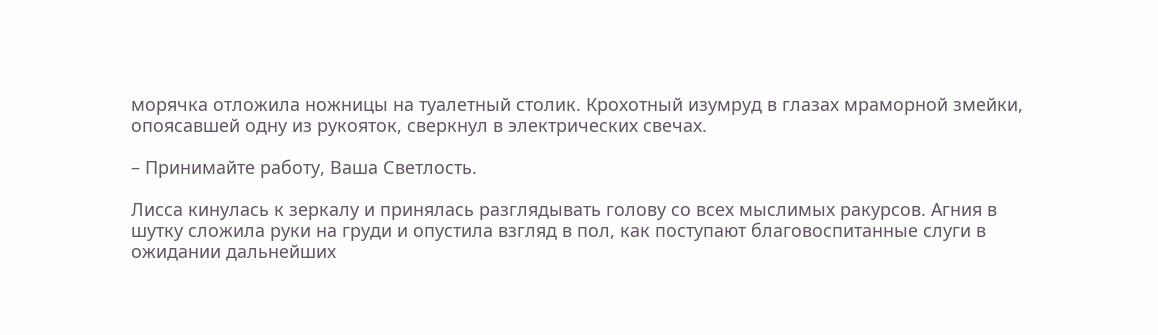морячка отложила ножницы на туалетный столик. Крохотный изумруд в глазах мраморной змейки, опоясавшей одну из рукояток, сверкнул в электрических свечах.

– Принимайте работу, Ваша Светлость.

Лисса кинулась к зеркалу и принялась разглядывать голову со всех мыслимых ракурсов. Агния в шутку сложила руки на груди и опустила взгляд в пол, как поступают благовоспитанные слуги в ожидании дальнейших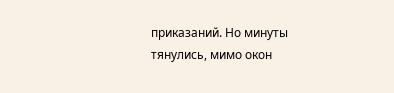приказаний. Но минуты тянулись, мимо окон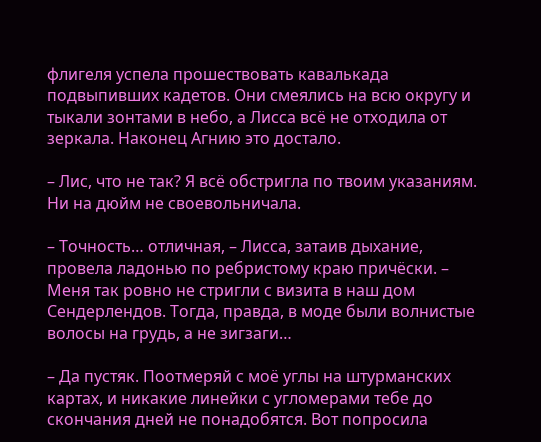флигеля успела прошествовать кавалькада подвыпивших кадетов. Они смеялись на всю округу и тыкали зонтами в небо, а Лисса всё не отходила от зеркала. Наконец Агнию это достало.

– Лис, что не так? Я всё обстригла по твоим указаниям. Ни на дюйм не своевольничала.

– Точность… отличная, – Лисса, затаив дыхание, провела ладонью по ребристому краю причёски. – Меня так ровно не стригли с визита в наш дом Сендерлендов. Тогда, правда, в моде были волнистые волосы на грудь, а не зигзаги…

– Да пустяк. Поотмеряй с моё углы на штурманских картах, и никакие линейки с угломерами тебе до скончания дней не понадобятся. Вот попросила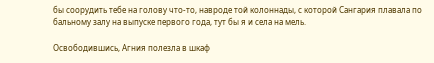бы соорудить тебе на голову что-то, навроде той колоннады, с которой Сангария плавала по бальному залу на выпуске первого года, тут бы я и села на мель.

Освободившись, Агния полезла в шкаф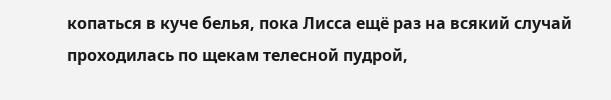копаться в куче белья, пока Лисса ещё раз на всякий случай проходилась по щекам телесной пудрой,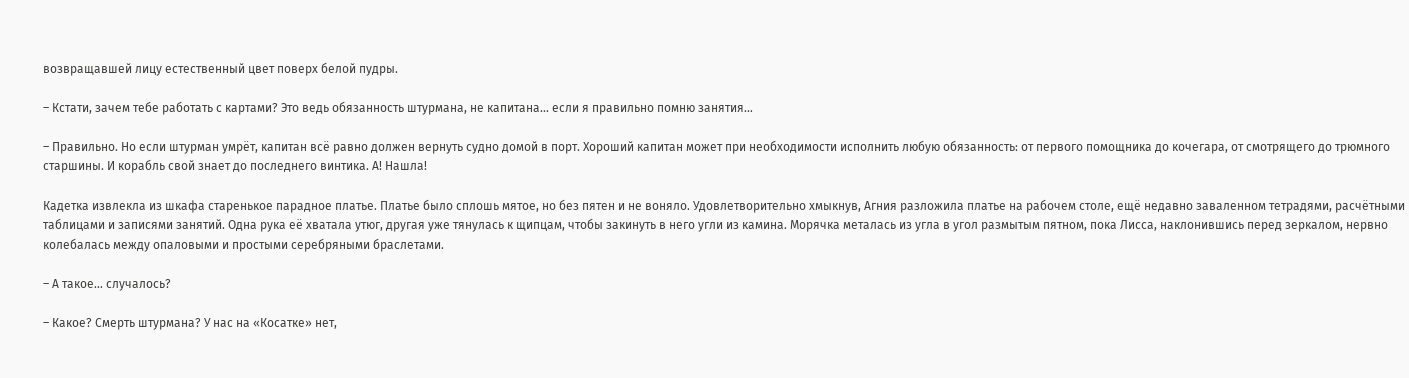возвращавшей лицу естественный цвет поверх белой пудры.

– Кстати, зачем тебе работать с картами? Это ведь обязанность штурмана, не капитана… если я правильно помню занятия…

– Правильно. Но если штурман умрёт, капитан всё равно должен вернуть судно домой в порт. Хороший капитан может при необходимости исполнить любую обязанность: от первого помощника до кочегара, от смотрящего до трюмного старшины. И корабль свой знает до последнего винтика. А! Нашла!

Кадетка извлекла из шкафа старенькое парадное платье. Платье было сплошь мятое, но без пятен и не воняло. Удовлетворительно хмыкнув, Агния разложила платье на рабочем столе, ещё недавно заваленном тетрадями, расчётными таблицами и записями занятий. Одна рука её хватала утюг, другая уже тянулась к щипцам, чтобы закинуть в него угли из камина. Морячка металась из угла в угол размытым пятном, пока Лисса, наклонившись перед зеркалом, нервно колебалась между опаловыми и простыми серебряными браслетами.

– А такое… случалось?

– Какое? Смерть штурмана? У нас на «Косатке» нет,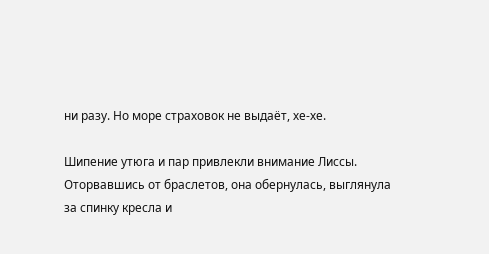ни разу. Но море страховок не выдаёт, хе-хе.

Шипение утюга и пар привлекли внимание Лиссы. Оторвавшись от браслетов, она обернулась, выглянула за спинку кресла и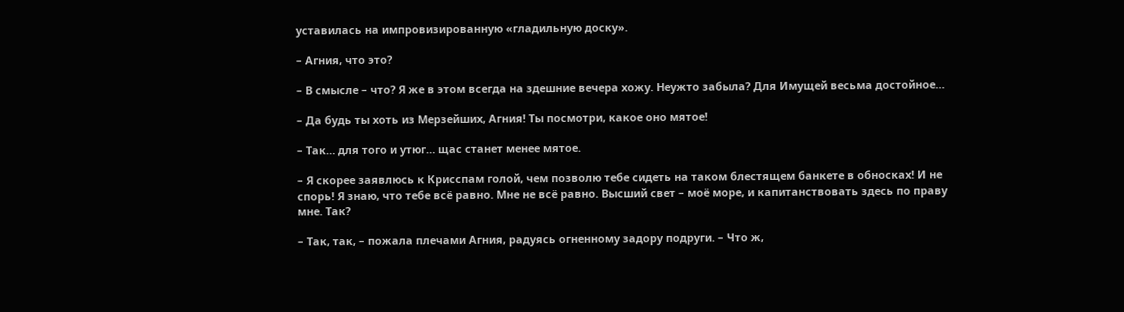уставилась на импровизированную «гладильную доску».

– Агния, что это?

– В смысле – что? Я же в этом всегда на здешние вечера хожу. Неужто забыла? Для Имущей весьма достойное…

– Да будь ты хоть из Мерзейших, Агния! Ты посмотри, какое оно мятое!

– Так… для того и утюг… щас станет менее мятое.

– Я скорее заявлюсь к Крисспам голой, чем позволю тебе сидеть на таком блестящем банкете в обносках! И не спорь! Я знаю, что тебе всё равно. Мне не всё равно. Высший свет – моё море, и капитанствовать здесь по праву мне. Так?

– Так, так, – пожала плечами Агния, радуясь огненному задору подруги. – Что ж,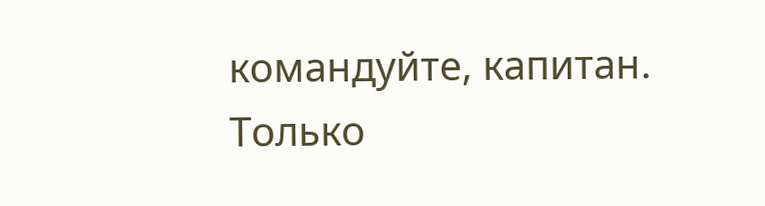командуйте, капитан. Только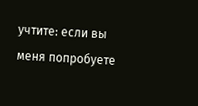учтите: если вы меня попробуете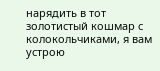нарядить в тот золотистый кошмар с колокольчиками, я вам устрою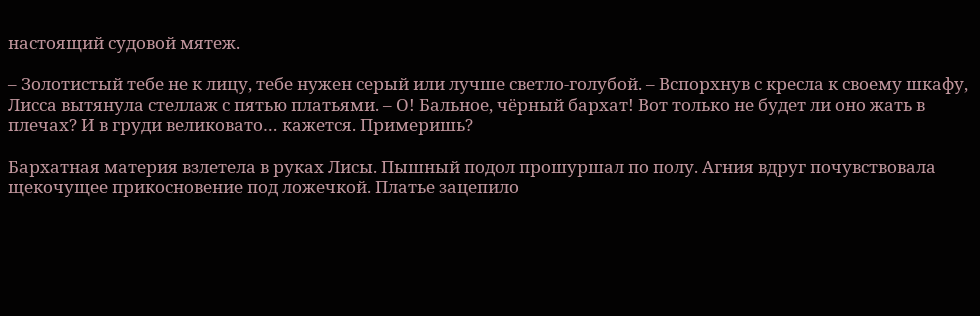настоящий судовой мятеж.

– Золотистый тебе не к лицу, тебе нужен серый или лучше светло-голубой. – Вспорхнув с кресла к своему шкафу, Лисса вытянула стеллаж с пятью платьями. – О! Бальное, чёрный бархат! Вот только не будет ли оно жать в плечах? И в груди великовато… кажется. Примеришь?

Бархатная материя взлетела в руках Лисы. Пышный подол прошуршал по полу. Агния вдруг почувствовала щекочущее прикосновение под ложечкой. Платье зацепило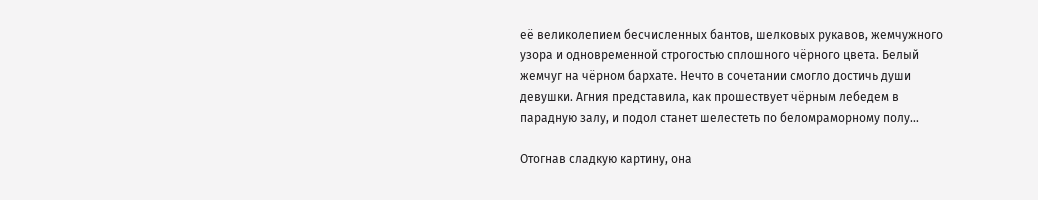её великолепием бесчисленных бантов, шелковых рукавов, жемчужного узора и одновременной строгостью сплошного чёрного цвета. Белый жемчуг на чёрном бархате. Нечто в сочетании смогло достичь души девушки. Агния представила, как прошествует чёрным лебедем в парадную залу, и подол станет шелестеть по беломраморному полу…

Отогнав сладкую картину, она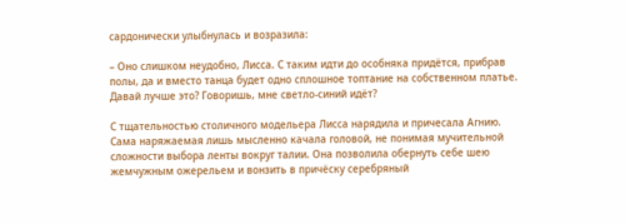сардонически улыбнулась и возразила:

– Оно слишком неудобно, Лисса. С таким идти до особняка придётся, прибрав полы, да и вместо танца будет одно сплошное топтание на собственном платье. Давай лучше это? Говоришь, мне светло-синий идёт?

С тщательностью столичного модельера Лисса нарядила и причесала Агнию. Сама наряжаемая лишь мысленно качала головой, не понимая мучительной сложности выбора ленты вокруг талии. Она позволила обернуть себе шею жемчужным ожерельем и вонзить в причёску серебряный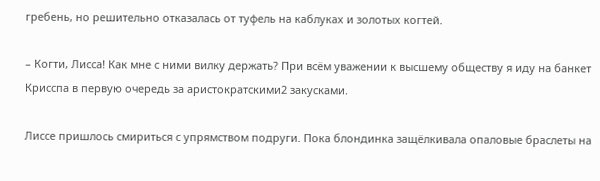гребень, но решительно отказалась от туфель на каблуках и золотых когтей.

– Когти, Лисса! Как мне с ними вилку держать? При всём уважении к высшему обществу я иду на банкет Крисспа в первую очередь за аристократскими2 закусками.

Лиссе пришлось смириться с упрямством подруги. Пока блондинка защёлкивала опаловые браслеты на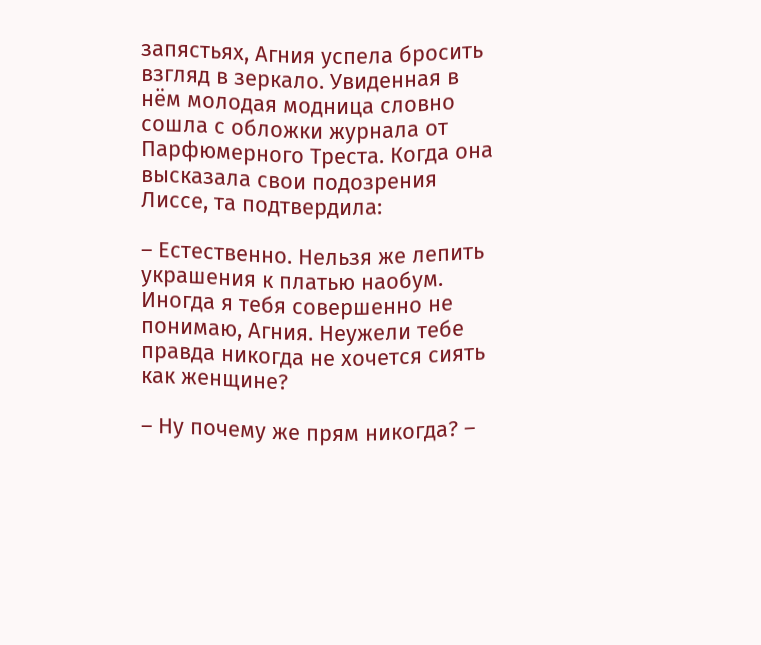запястьях, Агния успела бросить взгляд в зеркало. Увиденная в нём молодая модница словно сошла с обложки журнала от Парфюмерного Треста. Когда она высказала свои подозрения Лиссе, та подтвердила:

– Естественно. Нельзя же лепить украшения к платью наобум. Иногда я тебя совершенно не понимаю, Агния. Неужели тебе правда никогда не хочется сиять как женщине?

– Ну почему же прям никогда? –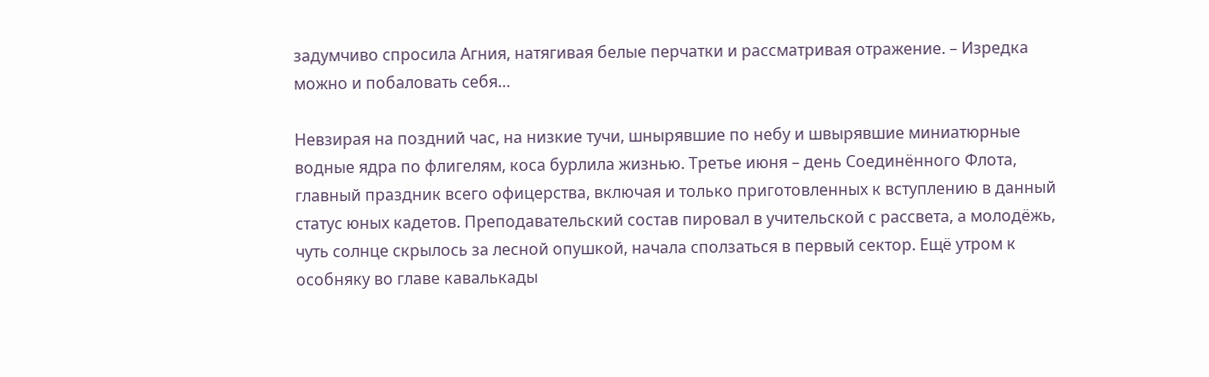задумчиво спросила Агния, натягивая белые перчатки и рассматривая отражение. – Изредка можно и побаловать себя…

Невзирая на поздний час, на низкие тучи, шнырявшие по небу и швырявшие миниатюрные водные ядра по флигелям, коса бурлила жизнью. Третье июня – день Соединённого Флота, главный праздник всего офицерства, включая и только приготовленных к вступлению в данный статус юных кадетов. Преподавательский состав пировал в учительской с рассвета, а молодёжь, чуть солнце скрылось за лесной опушкой, начала сползаться в первый сектор. Ещё утром к особняку во главе кавалькады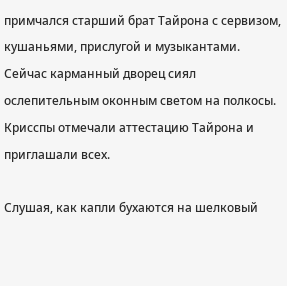примчался старший брат Тайрона с сервизом, кушаньями, прислугой и музыкантами. Сейчас карманный дворец сиял ослепительным оконным светом на полкосы. Крисспы отмечали аттестацию Тайрона и приглашали всех.

Слушая, как капли бухаются на шелковый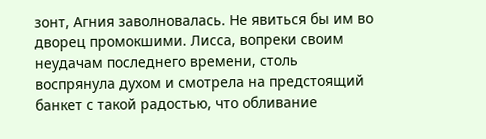зонт, Агния заволновалась. Не явиться бы им во дворец промокшими. Лисса, вопреки своим неудачам последнего времени, столь воспрянула духом и смотрела на предстоящий банкет с такой радостью, что обливание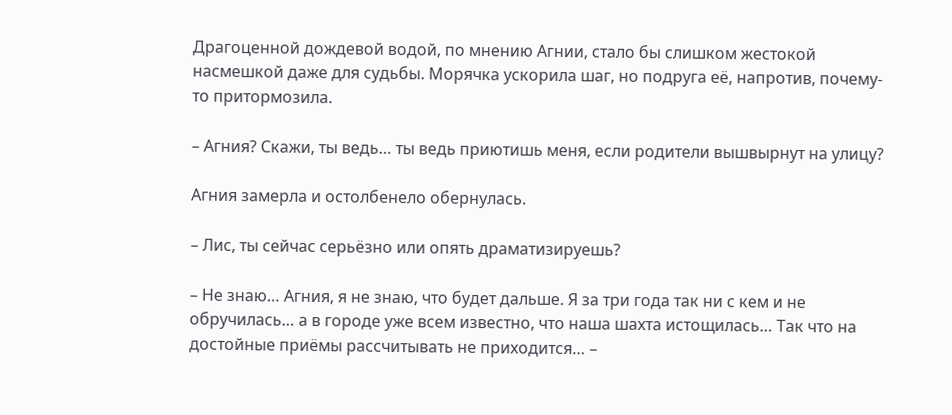Драгоценной дождевой водой, по мнению Агнии, стало бы слишком жестокой насмешкой даже для судьбы. Морячка ускорила шаг, но подруга её, напротив, почему-то притормозила.

– Агния? Скажи, ты ведь… ты ведь приютишь меня, если родители вышвырнут на улицу?

Агния замерла и остолбенело обернулась.

– Лис, ты сейчас серьёзно или опять драматизируешь?

– Не знаю… Агния, я не знаю, что будет дальше. Я за три года так ни с кем и не обручилась… а в городе уже всем известно, что наша шахта истощилась… Так что на достойные приёмы рассчитывать не приходится… –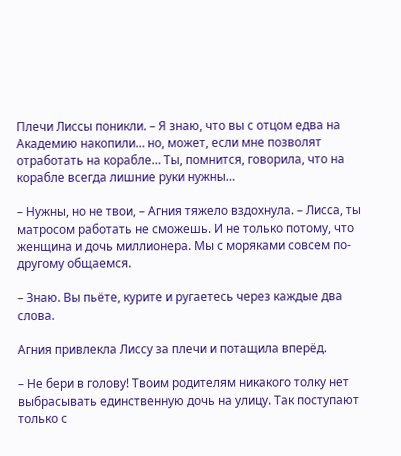Плечи Лиссы поникли. – Я знаю, что вы с отцом едва на Академию накопили… но, может, если мне позволят отработать на корабле… Ты, помнится, говорила, что на корабле всегда лишние руки нужны…

– Нужны, но не твои, – Агния тяжело вздохнула. – Лисса, ты матросом работать не сможешь. И не только потому, что женщина и дочь миллионера. Мы с моряками совсем по-другому общаемся.

– Знаю. Вы пьёте, курите и ругаетесь через каждые два слова.

Агния привлекла Лиссу за плечи и потащила вперёд.

– Не бери в голову! Твоим родителям никакого толку нет выбрасывать единственную дочь на улицу. Так поступают только с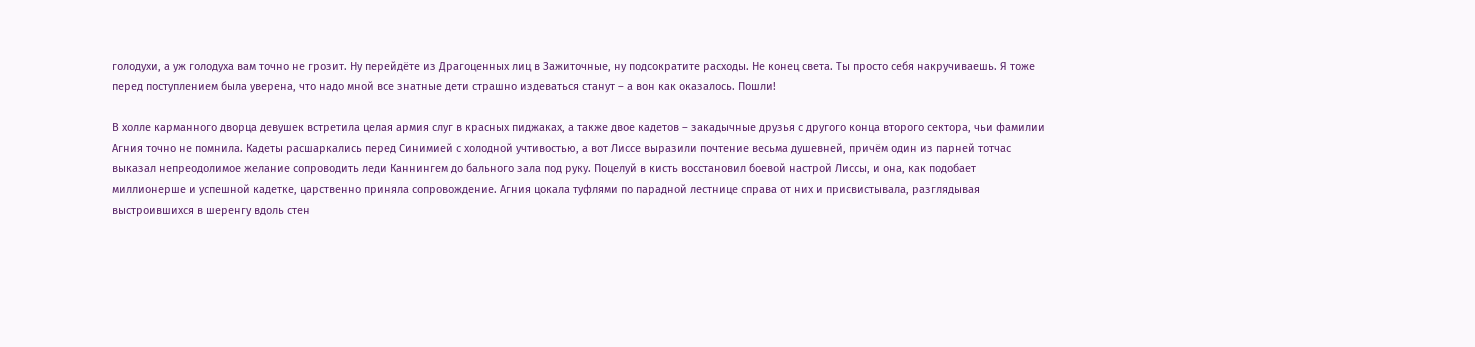голодухи, а уж голодуха вам точно не грозит. Ну перейдёте из Драгоценных лиц в Зажиточные, ну подсократите расходы. Не конец света. Ты просто себя накручиваешь. Я тоже перед поступлением была уверена, что надо мной все знатные дети страшно издеваться станут – а вон как оказалось. Пошли!

В холле карманного дворца девушек встретила целая армия слуг в красных пиджаках, а также двое кадетов – закадычные друзья с другого конца второго сектора, чьи фамилии Агния точно не помнила. Кадеты расшаркались перед Синимией с холодной учтивостью, а вот Лиссе выразили почтение весьма душевней, причём один из парней тотчас выказал непреодолимое желание сопроводить леди Каннингем до бального зала под руку. Поцелуй в кисть восстановил боевой настрой Лиссы, и она, как подобает миллионерше и успешной кадетке, царственно приняла сопровождение. Агния цокала туфлями по парадной лестнице справа от них и присвистывала, разглядывая выстроившихся в шеренгу вдоль стен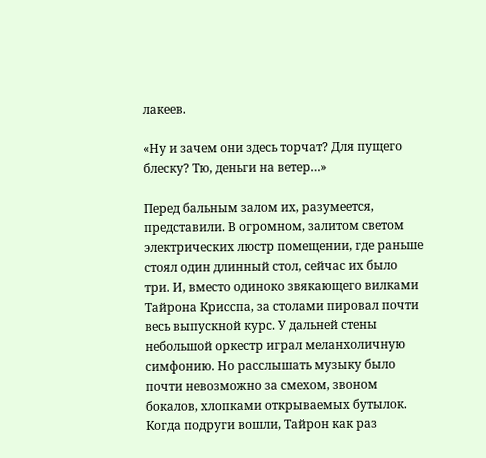лакеев.

«Ну и зачем они здесь торчат? Для пущего блеску? Тю, деньги на ветер…»

Перед бальным залом их, разумеется, представили. В огромном, залитом светом электрических люстр помещении, где раньше стоял один длинный стол, сейчас их было три. И, вместо одиноко звякающего вилками Тайрона Крисспа, за столами пировал почти весь выпускной курс. У дальней стены небольшой оркестр играл меланхоличную симфонию. Но расслышать музыку было почти невозможно за смехом, звоном бокалов, хлопками открываемых бутылок. Когда подруги вошли, Тайрон как раз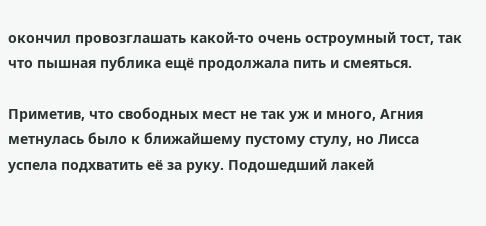окончил провозглашать какой-то очень остроумный тост, так что пышная публика ещё продолжала пить и смеяться.

Приметив, что свободных мест не так уж и много, Агния метнулась было к ближайшему пустому стулу, но Лисса успела подхватить её за руку. Подошедший лакей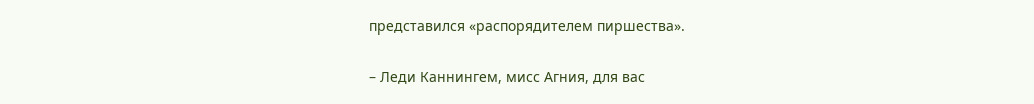представился «распорядителем пиршества».

– Леди Каннингем, мисс Агния, для вас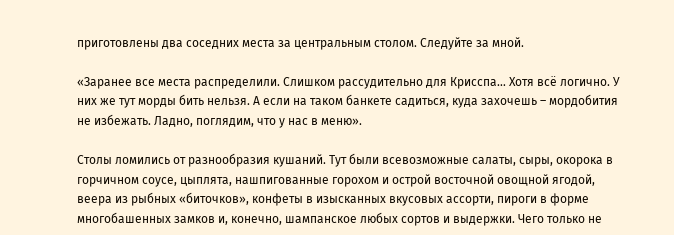приготовлены два соседних места за центральным столом. Следуйте за мной.

«Заранее все места распределили. Слишком рассудительно для Крисспа… Хотя всё логично. У них же тут морды бить нельзя. А если на таком банкете садиться, куда захочешь – мордобития не избежать. Ладно, поглядим, что у нас в меню».

Столы ломились от разнообразия кушаний. Тут были всевозможные салаты, сыры, окорока в горчичном соусе, цыплята, нашпигованные горохом и острой восточной овощной ягодой, веера из рыбных «биточков», конфеты в изысканных вкусовых ассорти, пироги в форме многобашенных замков и, конечно, шампанское любых сортов и выдержки. Чего только не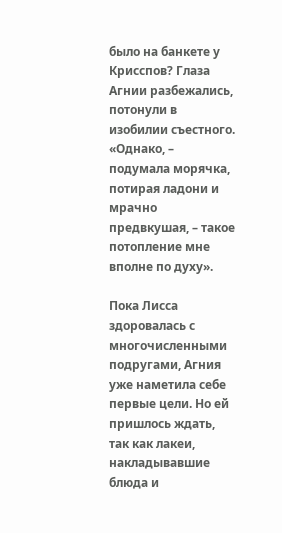было на банкете у Крисспов? Глаза Агнии разбежались, потонули в изобилии съестного. «Однако, – подумала морячка, потирая ладони и мрачно предвкушая, – такое потопление мне вполне по духу».

Пока Лисса здоровалась с многочисленными подругами, Агния уже наметила себе первые цели. Но ей пришлось ждать, так как лакеи, накладывавшие блюда и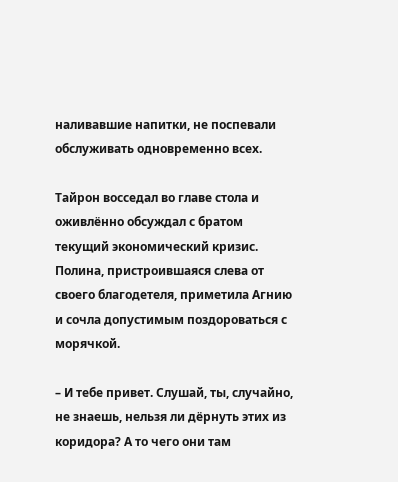наливавшие напитки, не поспевали обслуживать одновременно всех.

Тайрон восседал во главе стола и оживлённо обсуждал с братом текущий экономический кризис. Полина, пристроившаяся слева от своего благодетеля, приметила Агнию и сочла допустимым поздороваться с морячкой.

– И тебе привет. Слушай, ты, случайно, не знаешь, нельзя ли дёрнуть этих из коридора? А то чего они там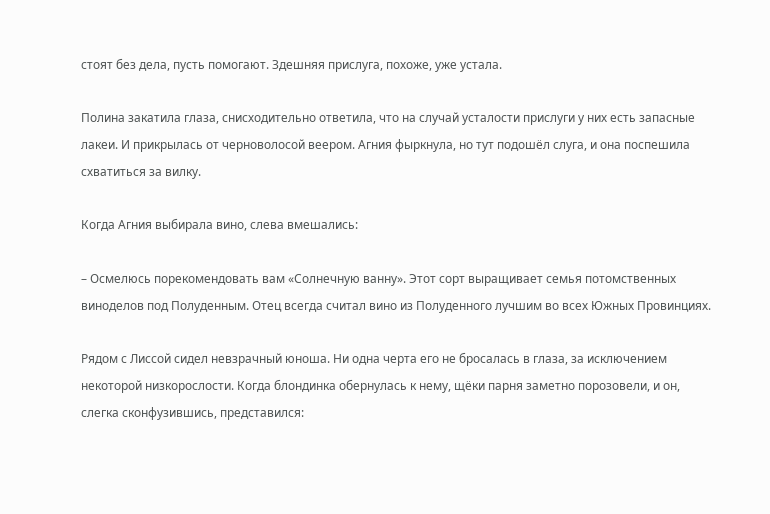стоят без дела, пусть помогают. Здешняя прислуга, похоже, уже устала.

Полина закатила глаза, снисходительно ответила, что на случай усталости прислуги у них есть запасные лакеи. И прикрылась от черноволосой веером. Агния фыркнула, но тут подошёл слуга, и она поспешила схватиться за вилку.

Когда Агния выбирала вино, слева вмешались:

– Осмелюсь порекомендовать вам «Солнечную ванну». Этот сорт выращивает семья потомственных виноделов под Полуденным. Отец всегда считал вино из Полуденного лучшим во всех Южных Провинциях.

Рядом с Лиссой сидел невзрачный юноша. Ни одна черта его не бросалась в глаза, за исключением некоторой низкорослости. Когда блондинка обернулась к нему, щёки парня заметно порозовели, и он, слегка сконфузившись, представился: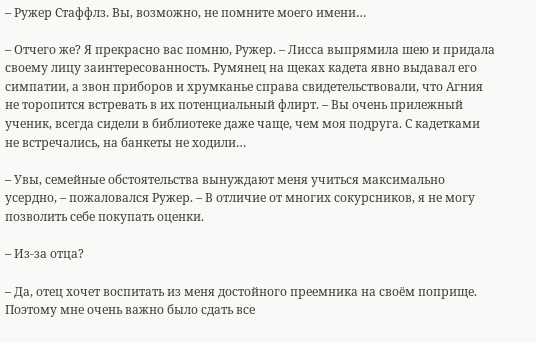– Ружер Стаффлз. Вы, возможно, не помните моего имени…

– Отчего же? Я прекрасно вас помню, Ружер. – Лисса выпрямила шею и придала своему лицу заинтересованность. Румянец на щеках кадета явно выдавал его симпатии, а звон приборов и хрумканье справа свидетельствовали, что Агния не торопится встревать в их потенциальный флирт. – Вы очень прилежный ученик, всегда сидели в библиотеке даже чаще, чем моя подруга. С кадетками не встречались, на банкеты не ходили…

– Увы, семейные обстоятельства вынуждают меня учиться максимально усердно, – пожаловался Ружер. – В отличие от многих сокурсников, я не могу позволить себе покупать оценки.

– Из-за отца?

– Да, отец хочет воспитать из меня достойного преемника на своём поприще. Поэтому мне очень важно было сдать все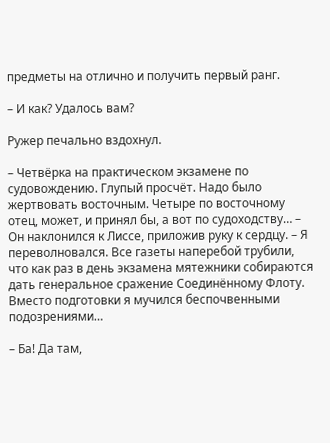предметы на отлично и получить первый ранг.

– И как? Удалось вам?

Ружер печально вздохнул.

– Четвёрка на практическом экзамене по судовождению. Глупый просчёт. Надо было жертвовать восточным. Четыре по восточному отец, может, и принял бы, а вот по судоходству… – Он наклонился к Лиссе, приложив руку к сердцу. – Я переволновался. Все газеты наперебой трубили, что как раз в день экзамена мятежники собираются дать генеральное сражение Соединённому Флоту. Вместо подготовки я мучился беспочвенными подозрениями…

– Ба! Да там,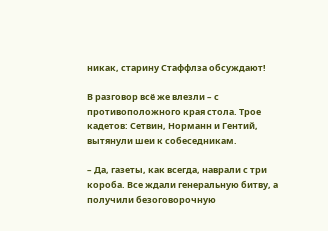никак, старину Стаффлза обсуждают!

В разговор всё же влезли – с противоположного края стола. Трое кадетов: Сетвин, Норманн и Гентий, вытянули шеи к собеседникам.

– Да, газеты, как всегда, наврали с три короба. Все ждали генеральную битву, а получили безоговорочную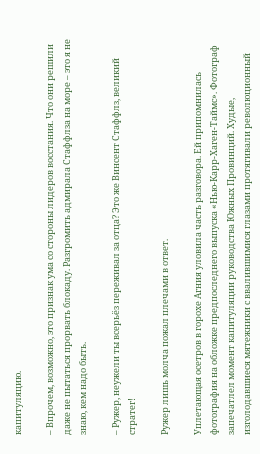капитуляцию.

– Впрочем, возможно, это признак ума со стороны лидеров восстания. Что они решили даже не пытаться прорвать блокаду. Разгромить адмирала Стаффлза на море – это я не знаю, кем надо быть.

– Ружер, неужели ты всерьёз переживал за отца? Это же Винсент Стаффлз, великий стратег!

Ружер лишь молча пожал плечами в ответ.

Уплетающая осетров в горохе Агния уловила часть разговора. Ей припомнилась фотография на обложке предпоследнего выпуска «Нью-Карр-Хаген-Таймс». Фотограф запечатлел момент капитуляции руководства Южных Провинций. Худые, изголодавшиеся мятежники с ввалившимися глазами протягивали революционный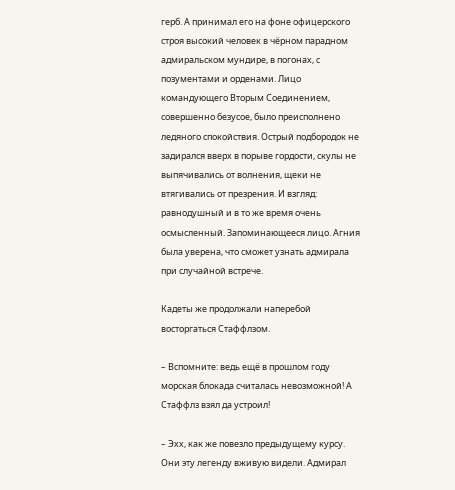герб. А принимал его на фоне офицерского строя высокий человек в чёрном парадном адмиральском мундире, в погонах, с позументами и орденами. Лицо командующего Вторым Соединением, совершенно безусое, было преисполнено ледяного спокойствия. Острый подбородок не задирался вверх в порыве гордости, скулы не выпячивались от волнения, щеки не втягивались от презрения. И взгляд: равнодушный и в то же время очень осмысленный. Запоминающееся лицо. Агния была уверена, что сможет узнать адмирала при случайной встрече.

Кадеты же продолжали наперебой восторгаться Стаффлзом.

– Вспомните: ведь ещё в прошлом году морская блокада считалась невозможной! А Стаффлз взял да устроил!

– Эхх, как же повезло предыдущему курсу. Они эту легенду вживую видели. Адмирал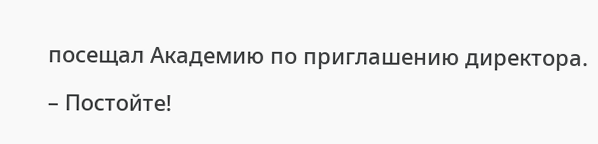посещал Академию по приглашению директора.

– Постойте!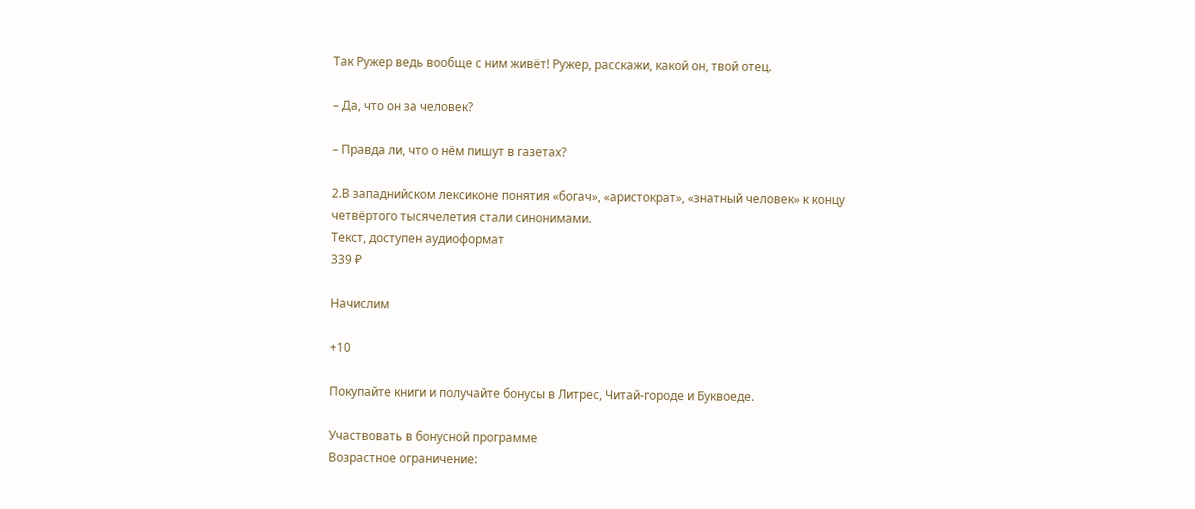Так Ружер ведь вообще с ним живёт! Ружер, расскажи, какой он, твой отец.

– Да, что он за человек?

– Правда ли, что о нём пишут в газетах?

2.В западнийском лексиконе понятия «богач», «аристократ», «знатный человек» к концу четвёртого тысячелетия стали синонимами.
Текст, доступен аудиоформат
339 ₽

Начислим

+10

Покупайте книги и получайте бонусы в Литрес, Читай-городе и Буквоеде.

Участвовать в бонусной программе
Возрастное ограничение: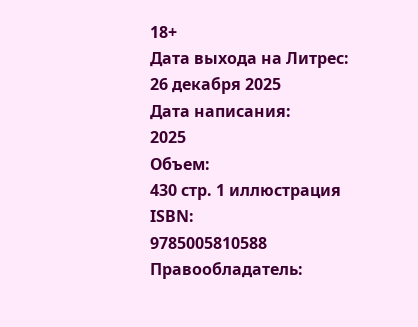18+
Дата выхода на Литрес:
26 декабря 2025
Дата написания:
2025
Объем:
430 стр. 1 иллюстрация
ISBN:
9785005810588
Правообладатель: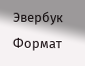Эвербук
Формат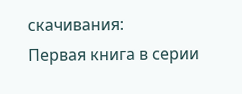скачивания:
Первая книга в серии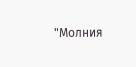"Молния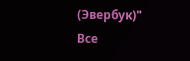(Эвербук)"
Все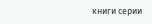книги серии